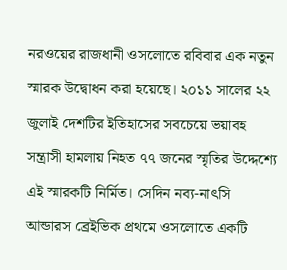নরওয়ের রাজধানী ওসলোতে রবিবার এক নতুন স্মারক উদ্বোধন করা হয়েছে। ২০১১ সালের ২২ জুলাই দেশটির ইতিহাসের সবচেয়ে ভয়াবহ সন্ত্রাসী হামলায় নিহত ৭৭ জনের স্মৃতির উদ্দেশ্যে এই স্মারকটি নির্মিত। সেদিন নব্য-নাৎসি আন্ডারস ব্রেইভিক প্রথমে ওসলোতে একটি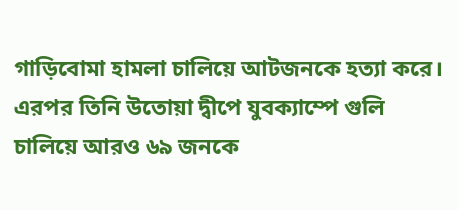গাড়িবোমা হামলা চালিয়ে আটজনকে হত্যা করে। এরপর তিনি উতোয়া দ্বীপে যুবক্যাম্পে গুলি চালিয়ে আরও ৬৯ জনকে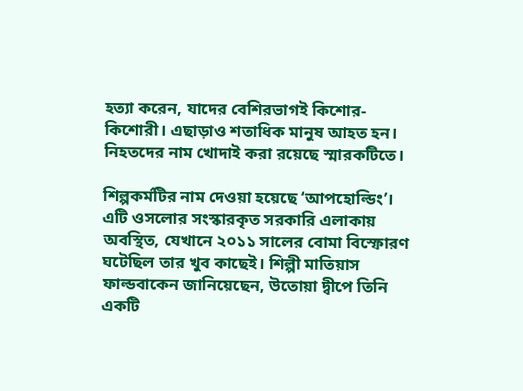হত্যা করেন, যাদের বেশিরভাগই কিশোর-কিশোরী। এছাড়াও শতাধিক মানুষ আহত হন। নিহতদের নাম খোদাই করা রয়েছে স্মারকটিতে।

শিল্পকর্মটির নাম দেওয়া হয়েছে ‘আপহোল্ডিং’। এটি ওসলোর সংস্কারকৃত সরকারি এলাকায় অবস্থিত, যেখানে ২০১১ সালের বোমা বিস্ফোরণ ঘটেছিল তার খুব কাছেই। শিল্পী মাতিয়াস ফাল্ডবাকেন জানিয়েছেন, উতোয়া দ্বীপে তিনি একটি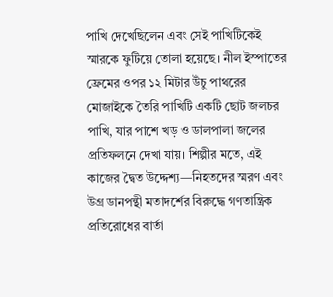পাখি দেখেছিলেন এবং সেই পাখিটিকেই স্মারকে ফুটিয়ে তোলা হয়েছে। নীল ইস্পাতের ফ্রেমের ওপর ১২ মিটার উঁচু পাথরের মোজাইকে তৈরি পাখিটি একটি ছোট জলচর পাখি, যার পাশে খড় ও ডালপালা জলের প্রতিফলনে দেখা যায়। শিল্পীর মতে, এই কাজের দ্বৈত উদ্দেশ্য—নিহতদের স্মরণ এবং উগ্র ডানপন্থী মতাদর্শের বিরুদ্ধে গণতান্ত্রিক প্রতিরোধের বার্তা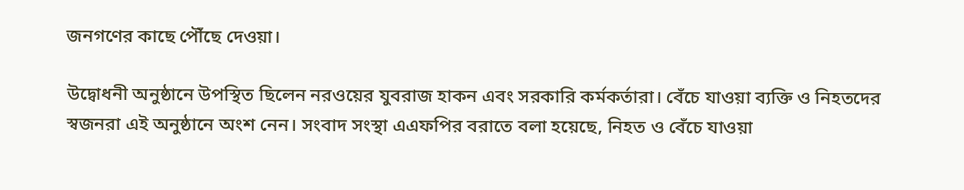জনগণের কাছে পৌঁছে দেওয়া।

উদ্বোধনী অনুষ্ঠানে উপস্থিত ছিলেন নরওয়ের যুবরাজ হাকন এবং সরকারি কর্মকর্তারা। বেঁচে যাওয়া ব্যক্তি ও নিহতদের স্বজনরা এই অনুষ্ঠানে অংশ নেন। সংবাদ সংস্থা এএফপির বরাতে বলা হয়েছে, নিহত ও বেঁচে যাওয়া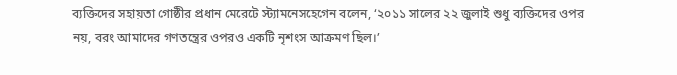ব্যক্তিদের সহায়তা গোষ্ঠীর প্রধান মেরেটে স্ট্যামনেসহেগেন বলেন, ‘২০১১ সালের ২২ জুলাই শুধু ব্যক্তিদের ওপর নয়, বরং আমাদের গণতন্ত্রের ওপরও একটি নৃশংস আক্রমণ ছিল।’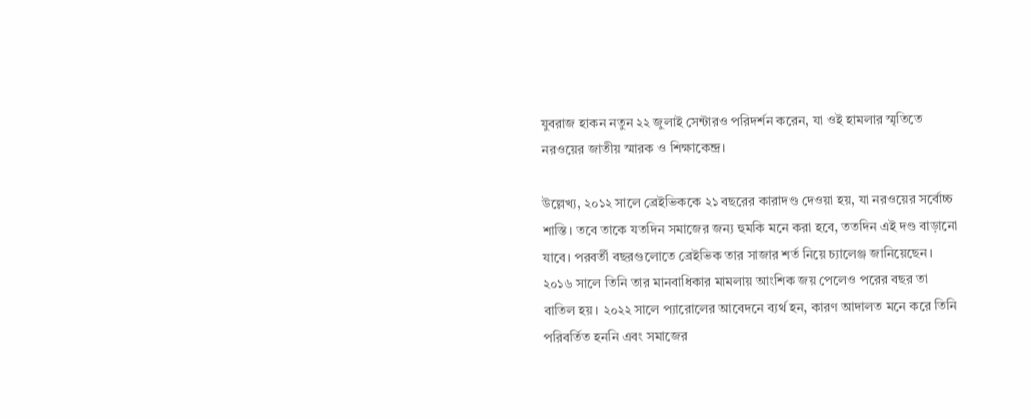যুবরাজ হাকন নতুন ২২ জুলাই সেন্টারও পরিদর্শন করেন, যা ওই হামলার স্মৃতিতে নরওয়ের জাতীয় স্মারক ও শিক্ষাকেন্দ্র।

উল্লেখ্য, ২০১২ সালে ব্রেইভিককে ২১ বছরের কারাদণ্ড দেওয়া হয়, যা নরওয়ের সর্বোচ্চ শাস্তি। তবে তাকে যতদিন সমাজের জন্য হুমকি মনে করা হবে, ততদিন এই দণ্ড বাড়ানো যাবে। পরবর্তী বছরগুলোতে ব্রেইভিক তার সাজার শর্ত নিয়ে চ্যালেঞ্জ জানিয়েছেন। ২০১৬ সালে তিনি তার মানবাধিকার মামলায় আংশিক জয় পেলেও পরের বছর তা বাতিল হয়। ২০২২ সালে প্যারোলের আবেদনে ব্যর্থ হন, কারণ আদালত মনে করে তিনি পরিবর্তিত হননি এবং সমাজের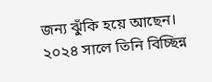জন্য ঝুঁকি হয়ে আছেন। ২০২৪ সালে তিনি বিচ্ছিন্ন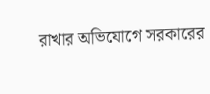রাখার অভিযোগে সরকারের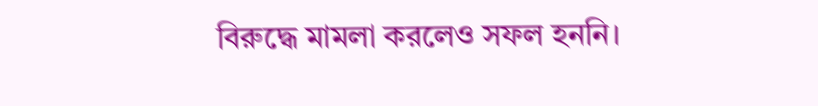বিরুদ্ধে মামলা করলেও সফল হননি।